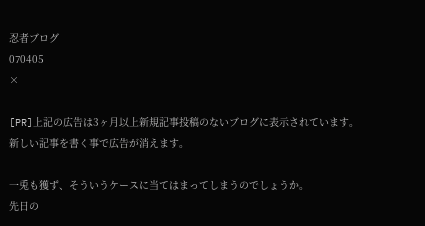忍者ブログ
070405
×

[PR]上記の広告は3ヶ月以上新規記事投稿のないブログに表示されています。新しい記事を書く事で広告が消えます。

一兎も獲ず、そういうケースに当てはまってしまうのでしょうか。
先日の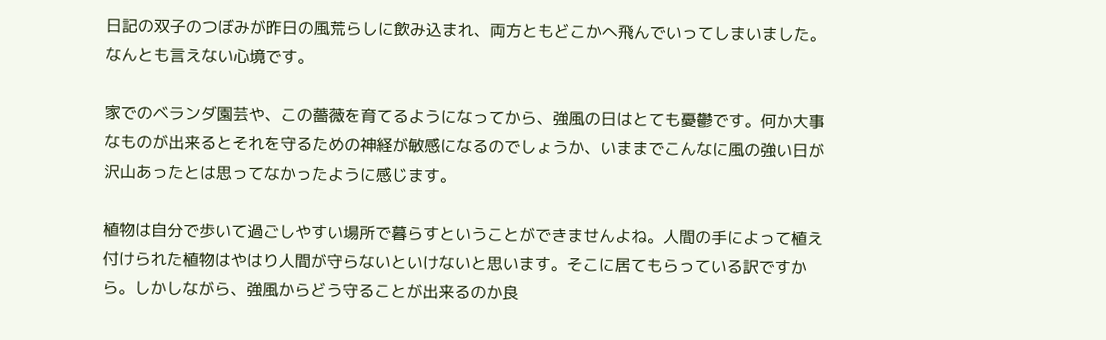日記の双子のつぼみが昨日の風荒らしに飲み込まれ、両方ともどこかへ飛んでいってしまいました。なんとも言えない心境です。

家でのベランダ園芸や、この薔薇を育てるようになってから、強風の日はとても憂鬱です。何か大事なものが出来るとそれを守るための神経が敏感になるのでしょうか、いままでこんなに風の強い日が沢山あったとは思ってなかったように感じます。

植物は自分で歩いて過ごしやすい場所で暮らすということができませんよね。人間の手によって植え付けられた植物はやはり人間が守らないといけないと思います。そこに居てもらっている訳ですから。しかしながら、強風からどう守ることが出来るのか良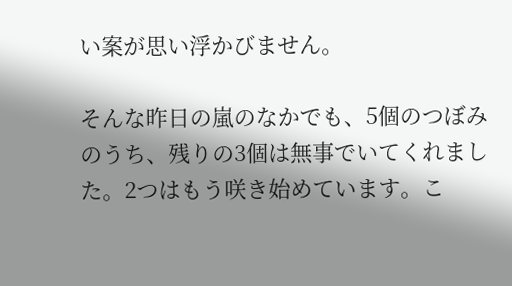い案が思い浮かびません。

そんな昨日の嵐のなかでも、5個のつぼみのうち、残りの3個は無事でいてくれました。2つはもう咲き始めています。こ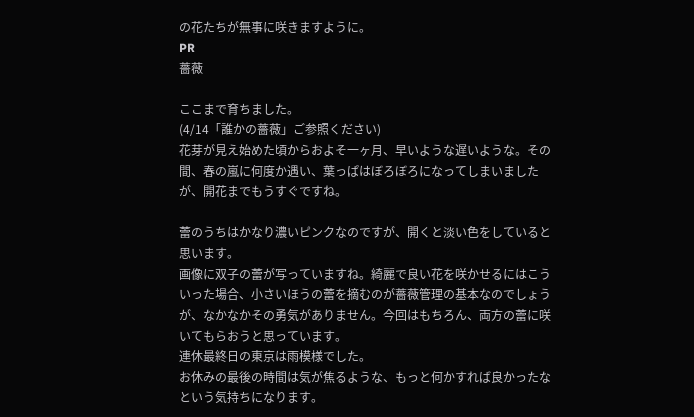の花たちが無事に咲きますように。
PR
薔薇

ここまで育ちました。
(4/14「誰かの薔薇」ご参照ください)
花芽が見え始めた頃からおよそ一ヶ月、早いような遅いような。その間、春の嵐に何度か遇い、葉っぱはぼろぼろになってしまいましたが、開花までもうすぐですね。

蕾のうちはかなり濃いピンクなのですが、開くと淡い色をしていると思います。
画像に双子の蕾が写っていますね。綺麗で良い花を咲かせるにはこういった場合、小さいほうの蕾を摘むのが薔薇管理の基本なのでしょうが、なかなかその勇気がありません。今回はもちろん、両方の蕾に咲いてもらおうと思っています。
連休最終日の東京は雨模様でした。
お休みの最後の時間は気が焦るような、もっと何かすれば良かったなという気持ちになります。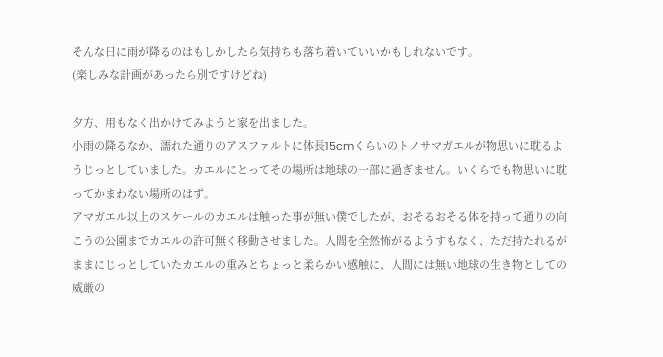そんな日に雨が降るのはもしかしたら気持ちも落ち着いていいかもしれないです。
(楽しみな計画があったら別ですけどね)

夕方、用もなく出かけてみようと家を出ました。
小雨の降るなか、濡れた通りのアスファルトに体長15cmくらいのトノサマガエルが物思いに耽るようじっとしていました。カエルにとってその場所は地球の一部に過ぎません。いくらでも物思いに耽ってかまわない場所のはず。
アマガエル以上のスケールのカエルは触った事が無い僕でしたが、おそるおそる体を持って通りの向こうの公園までカエルの許可無く移動させました。人間を全然怖がるようすもなく、ただ持たれるがままにじっとしていたカエルの重みとちょっと柔らかい感触に、人間には無い地球の生き物としての威厳の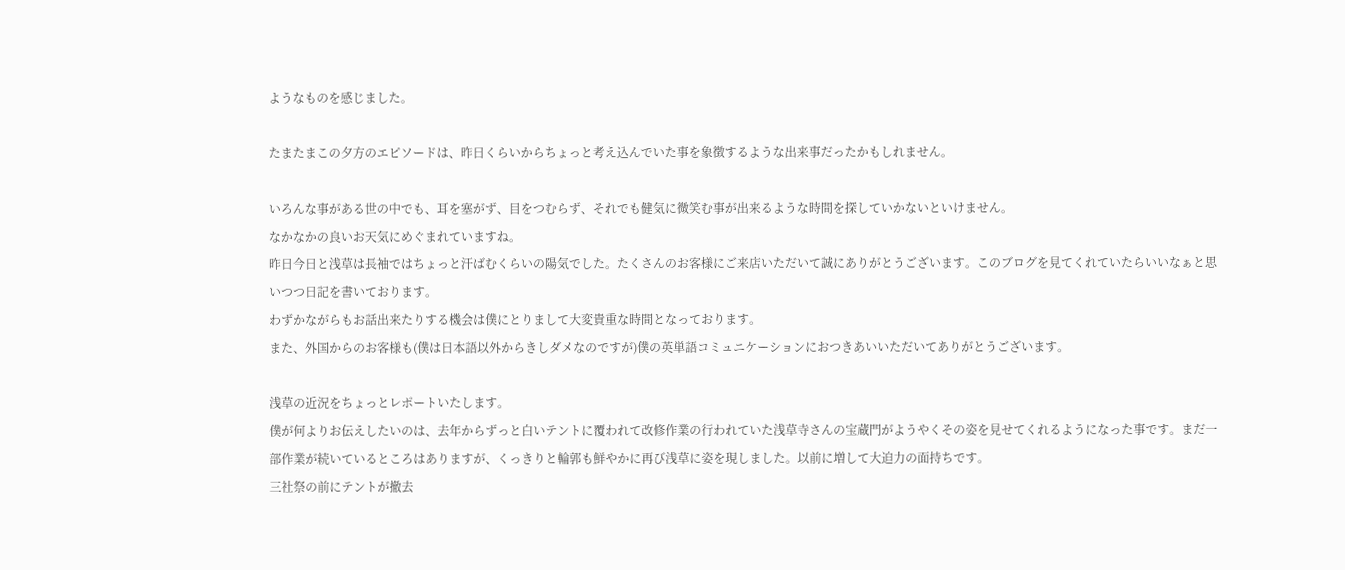ようなものを感じました。

たまたまこの夕方のエピソードは、昨日くらいからちょっと考え込んでいた事を象徴するような出来事だったかもしれません。

いろんな事がある世の中でも、耳を塞がず、目をつむらず、それでも健気に微笑む事が出来るような時間を探していかないといけません。
なかなかの良いお天気にめぐまれていますね。
昨日今日と浅草は長袖ではちょっと汗ばむくらいの陽気でした。たくさんのお客様にご来店いただいて誠にありがとうございます。このブログを見てくれていたらいいなぁと思いつつ日記を書いております。
わずかながらもお話出来たりする機会は僕にとりまして大変貴重な時間となっております。
また、外国からのお客様も(僕は日本語以外からきしダメなのですが)僕の英単語コミュニケーションにおつきあいいただいてありがとうございます。

浅草の近況をちょっとレポートいたします。
僕が何よりお伝えしたいのは、去年からずっと白いテントに覆われて改修作業の行われていた浅草寺さんの宝蔵門がようやくその姿を見せてくれるようになった事です。まだ一部作業が続いているところはありますが、くっきりと輪郭も鮮やかに再び浅草に姿を現しました。以前に増して大迫力の面持ちです。
三社祭の前にテントが撤去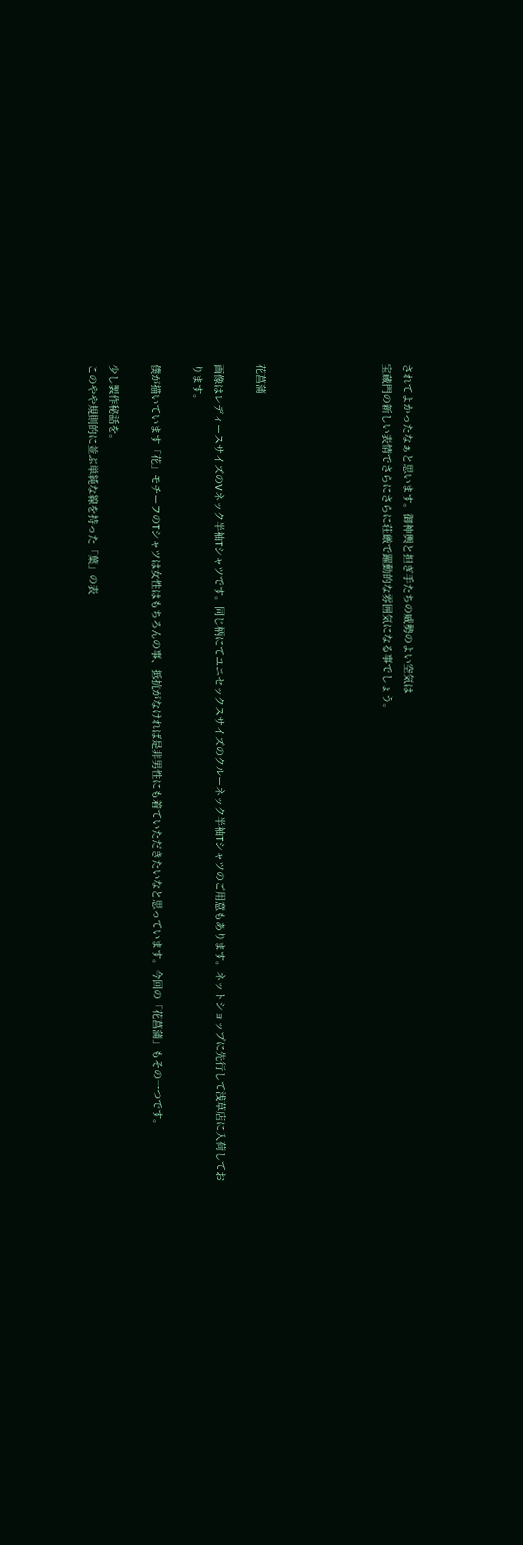されてよかったなぁと思います。御神輿と担ぎ手たちの威勢のよい空気は
宝蔵門の新しい表情でさらにさらに荘厳で躍動的な雰囲気になる事でしょう。





花菖蒲

画像はレディースサイズのVネック半袖Tシャツです。同じ柄にてユニセックスサイズのクルーネック半袖Tシャツのご用意もあります。ネットショップに先行して浅草店に入荷しております。

僕が描いています「花」モチーフのTシャツは女性はもちろんの事、抵抗がなければ是非男性にも着ていただきたいなと思っています。今回の「花菖蒲」もその一つです。

少し製作秘話を。
このやや規則的に並ぶ単純な線を持った「葉」の表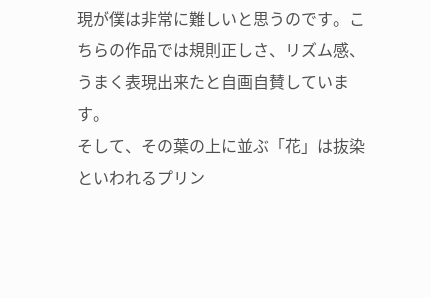現が僕は非常に難しいと思うのです。こちらの作品では規則正しさ、リズム感、うまく表現出来たと自画自賛しています。
そして、その葉の上に並ぶ「花」は抜染といわれるプリン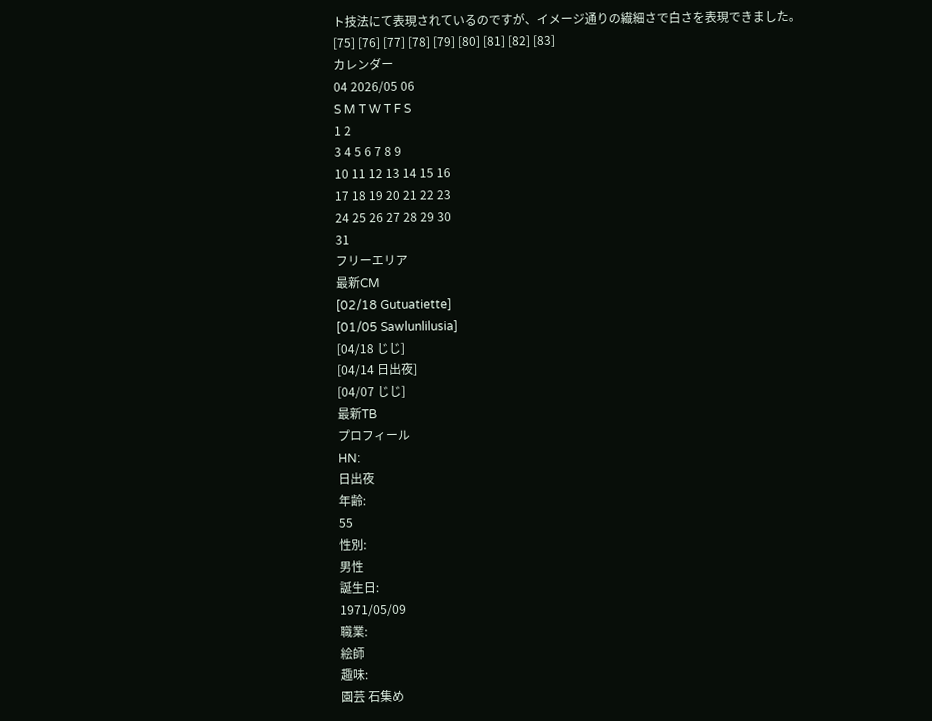ト技法にて表現されているのですが、イメージ通りの繊細さで白さを表現できました。
[75] [76] [77] [78] [79] [80] [81] [82] [83]
カレンダー
04 2026/05 06
S M T W T F S
1 2
3 4 5 6 7 8 9
10 11 12 13 14 15 16
17 18 19 20 21 22 23
24 25 26 27 28 29 30
31
フリーエリア
最新CM
[02/18 Gutuatiette]
[01/05 Sawlunlilusia]
[04/18 じじ]
[04/14 日出夜]
[04/07 じじ]
最新TB
プロフィール
HN:
日出夜
年齢:
55
性別:
男性
誕生日:
1971/05/09
職業:
絵師
趣味:
園芸 石集め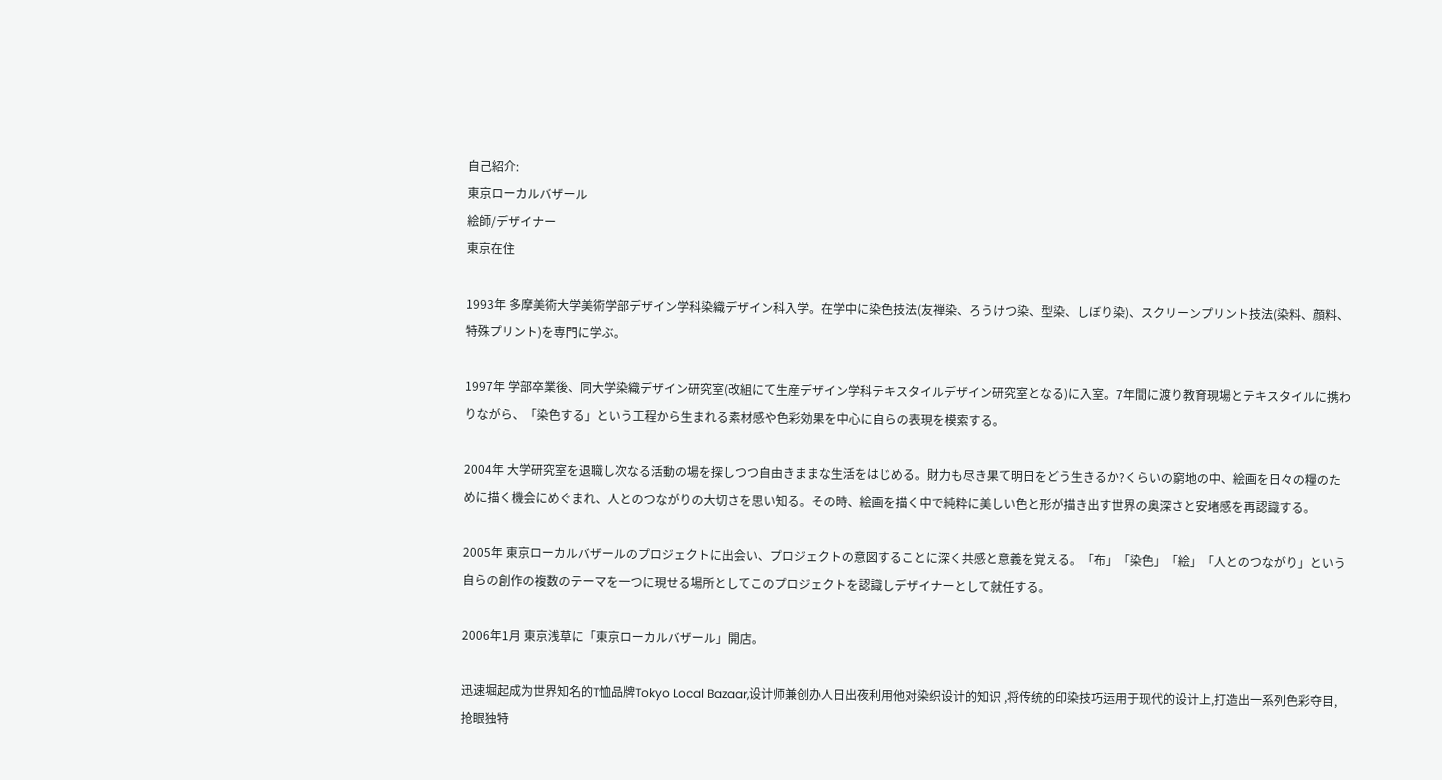自己紹介:
東京ローカルバザール
絵師/デザイナー
東京在住

1993年 多摩美術大学美術学部デザイン学科染織デザイン科入学。在学中に染色技法(友禅染、ろうけつ染、型染、しぼり染)、スクリーンプリント技法(染料、顔料、特殊プリント)を専門に学ぶ。

1997年 学部卒業後、同大学染織デザイン研究室(改組にて生産デザイン学科テキスタイルデザイン研究室となる)に入室。7年間に渡り教育現場とテキスタイルに携わりながら、「染色する」という工程から生まれる素材感や色彩効果を中心に自らの表現を模索する。

2004年 大学研究室を退職し次なる活動の場を探しつつ自由きままな生活をはじめる。財力も尽き果て明日をどう生きるか?くらいの窮地の中、絵画を日々の糧のために描く機会にめぐまれ、人とのつながりの大切さを思い知る。その時、絵画を描く中で純粋に美しい色と形が描き出す世界の奥深さと安堵感を再認識する。

2005年 東京ローカルバザールのプロジェクトに出会い、プロジェクトの意図することに深く共感と意義を覚える。「布」「染色」「絵」「人とのつながり」という自らの創作の複数のテーマを一つに現せる場所としてこのプロジェクトを認識しデザイナーとして就任する。

2006年1月 東京浅草に「東京ローカルバザール」開店。

迅速堀起成为世界知名的T恤品牌Tokyo Local Bazaar,设计师兼创办人日出夜利用他对染织设计的知识 ,将传统的印染技巧运用于现代的设计上,打造出一系列色彩夺目,抢眼独特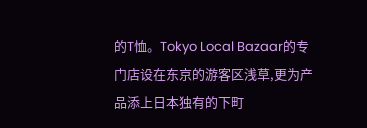的T恤。Tokyo Local Bazaar的专门店设在东京的游客区浅草,更为产品添上日本独有的下町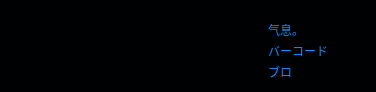气息。
バーコード
ブロ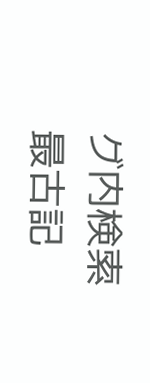グ内検索
最古記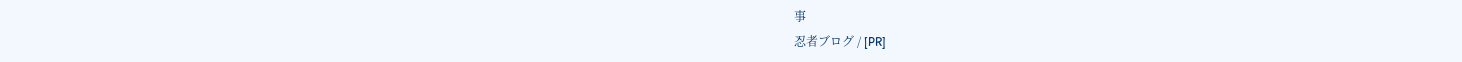事
忍者ブログ / [PR]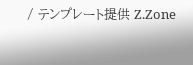/ テンプレート提供 Z.Zone